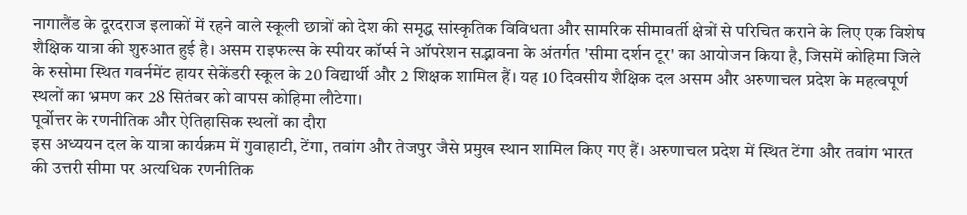नागालैंड के दूरदराज इलाकों में रहने वाले स्कूली छात्रों को देश की समृद्ध सांस्कृतिक विविधता और सामरिक सीमावर्ती क्षेत्रों से परिचित कराने के लिए एक विशेष शैक्षिक यात्रा की शुरुआत हुई है। असम राइफल्स के स्पीयर कॉर्प्स ने ऑपरेशन सद्भावना के अंतर्गत 'सीमा दर्शन टूर' का आयोजन किया है, जिसमें कोहिमा जिले के रुसोमा स्थित गवर्नमेंट हायर सेकेंडरी स्कूल के 20 विद्यार्थी और 2 शिक्षक शामिल हैं। यह 10 दिवसीय शैक्षिक दल असम और अरुणाचल प्रदेश के महत्वपूर्ण स्थलों का भ्रमण कर 28 सितंबर को वापस कोहिमा लौटेगा।
पूर्वोत्तर के रणनीतिक और ऐतिहासिक स्थलों का दौरा
इस अध्ययन दल के यात्रा कार्यक्रम में गुवाहाटी, टेंगा, तवांग और तेजपुर जैसे प्रमुख स्थान शामिल किए गए हैं। अरुणाचल प्रदेश में स्थित टेंगा और तवांग भारत की उत्तरी सीमा पर अत्यधिक रणनीतिक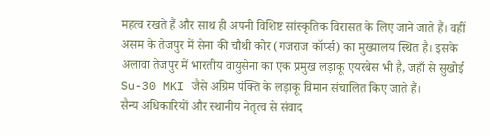महत्व रखते हैं और साथ ही अपनी विशिष्ट सांस्कृतिक विरासत के लिए जाने जाते हैं। वहीं असम के तेजपुर में सेना की चौथी कोर (गजराज कॉर्प्स) का मुख्यालय स्थित है। इसके अलावा तेजपुर में भारतीय वायुसेना का एक प्रमुख लड़ाकू एयरबेस भी है, जहाँ से सुखोई Su-30 MKI जैसे अग्रिम पंक्ति के लड़ाकू विमान संचालित किए जाते हैं।
सैन्य अधिकारियों और स्थानीय नेतृत्व से संवाद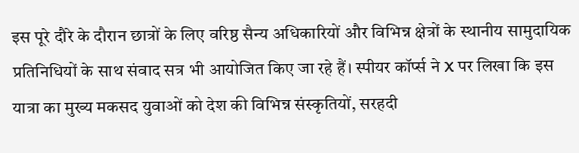इस पूरे दौरे के दौरान छात्रों के लिए वरिष्ठ सैन्य अधिकारियों और विभिन्न क्षेत्रों के स्थानीय सामुदायिक प्रतिनिधियों के साथ संवाद सत्र भी आयोजित किए जा रहे हैं। स्पीयर कॉर्प्स ने X पर लिखा कि इस यात्रा का मुख्य मकसद युवाओं को देश की विभिन्न संस्कृतियों, सरहदी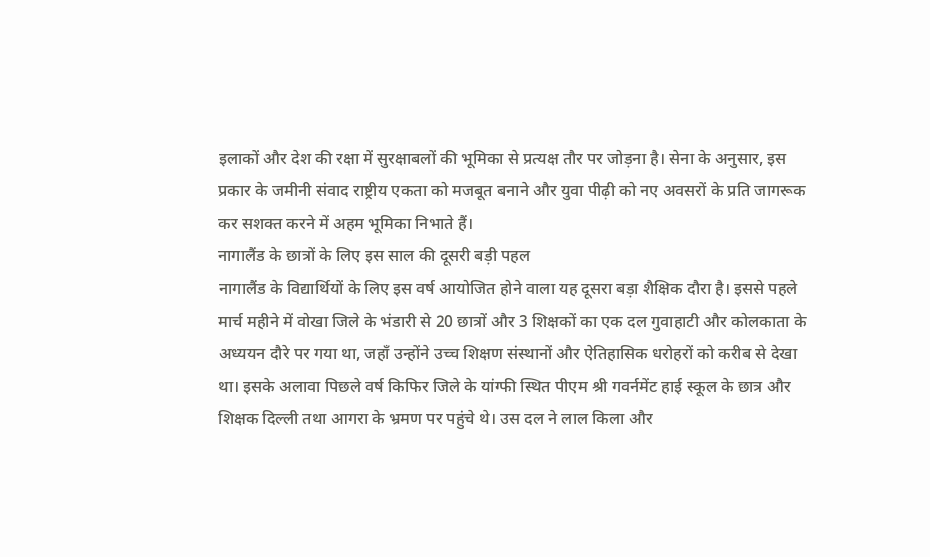इलाकों और देश की रक्षा में सुरक्षाबलों की भूमिका से प्रत्यक्ष तौर पर जोड़ना है। सेना के अनुसार, इस प्रकार के जमीनी संवाद राष्ट्रीय एकता को मजबूत बनाने और युवा पीढ़ी को नए अवसरों के प्रति जागरूक कर सशक्त करने में अहम भूमिका निभाते हैं।
नागालैंड के छात्रों के लिए इस साल की दूसरी बड़ी पहल
नागालैंड के विद्यार्थियों के लिए इस वर्ष आयोजित होने वाला यह दूसरा बड़ा शैक्षिक दौरा है। इससे पहले मार्च महीने में वोखा जिले के भंडारी से 20 छात्रों और 3 शिक्षकों का एक दल गुवाहाटी और कोलकाता के अध्ययन दौरे पर गया था, जहाँ उन्होंने उच्च शिक्षण संस्थानों और ऐतिहासिक धरोहरों को करीब से देखा था। इसके अलावा पिछले वर्ष किफिर जिले के यांग्फी स्थित पीएम श्री गवर्नमेंट हाई स्कूल के छात्र और शिक्षक दिल्ली तथा आगरा के भ्रमण पर पहुंचे थे। उस दल ने लाल किला और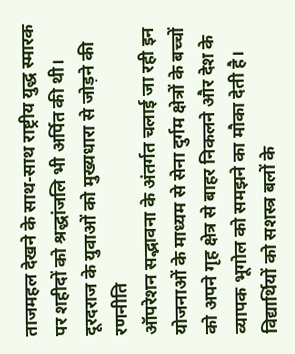ताजमहल देखने के साथ-साथ राष्ट्रीय युद्ध स्मारक पर शहीदों को श्रद्धांजलि भी अर्पित की थी।
दूरदराज के युवाओं को मुख्यधारा से जोड़ने की रणनीति
ऑपरेशन सद्भावना के अंतर्गत चलाई जा रही इन योजनाओं के माध्यम से सेना दुर्गम क्षेत्रों के बच्चों को अपने गृह क्षेत्र से बाहर निकलने और देश के व्यापक भूगोल को समझने का मौका देती है। विद्यार्थियों को सशस्त्र बलों के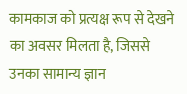कामकाज को प्रत्यक्ष रूप से देखने का अवसर मिलता है, जिससे उनका सामान्य ज्ञान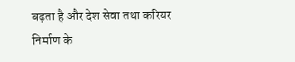बढ़ता है और देश सेवा तथा करियर निर्माण के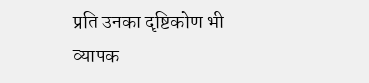प्रति उनका दृष्टिकोण भी व्यापक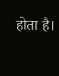होता है।